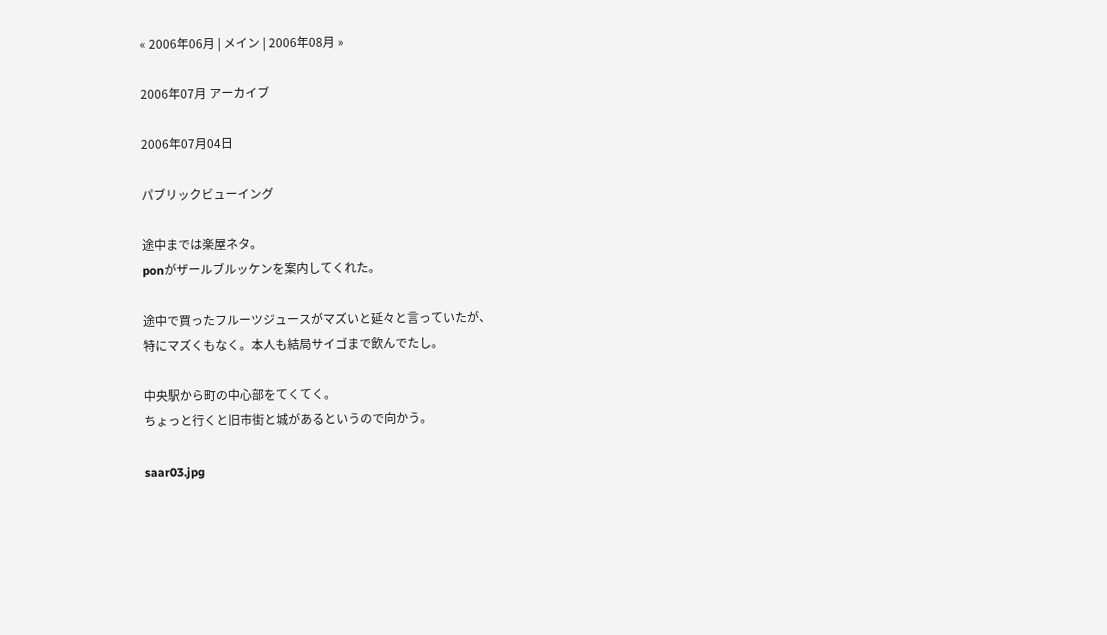« 2006年06月 | メイン | 2006年08月 »

2006年07月 アーカイブ

2006年07月04日

パブリックビューイング

途中までは楽屋ネタ。
ponがザールブルッケンを案内してくれた。

途中で買ったフルーツジュースがマズいと延々と言っていたが、
特にマズくもなく。本人も結局サイゴまで飲んでたし。

中央駅から町の中心部をてくてく。
ちょっと行くと旧市街と城があるというので向かう。

saar03.jpg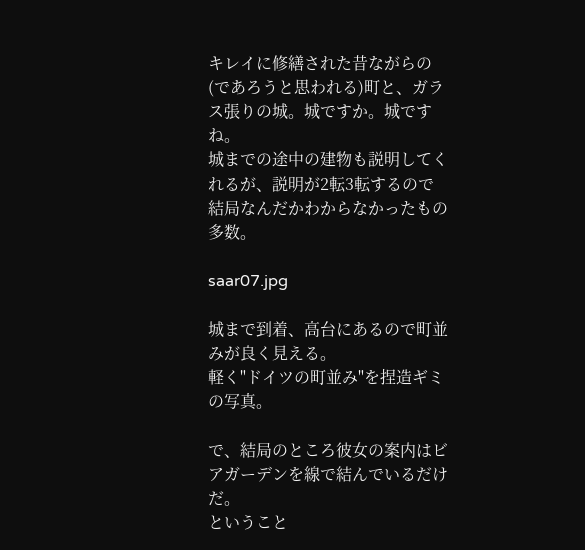キレイに修繕された昔ながらの(であろうと思われる)町と、ガラス張りの城。城ですか。城ですね。
城までの途中の建物も説明してくれるが、説明が2転3転するので
結局なんだかわからなかったもの多数。

saar07.jpg

城まで到着、高台にあるので町並みが良く見える。
軽く"ドイツの町並み"を捏造ギミの写真。

で、結局のところ彼女の案内はビアガーデンを線で結んでいるだけだ。
ということ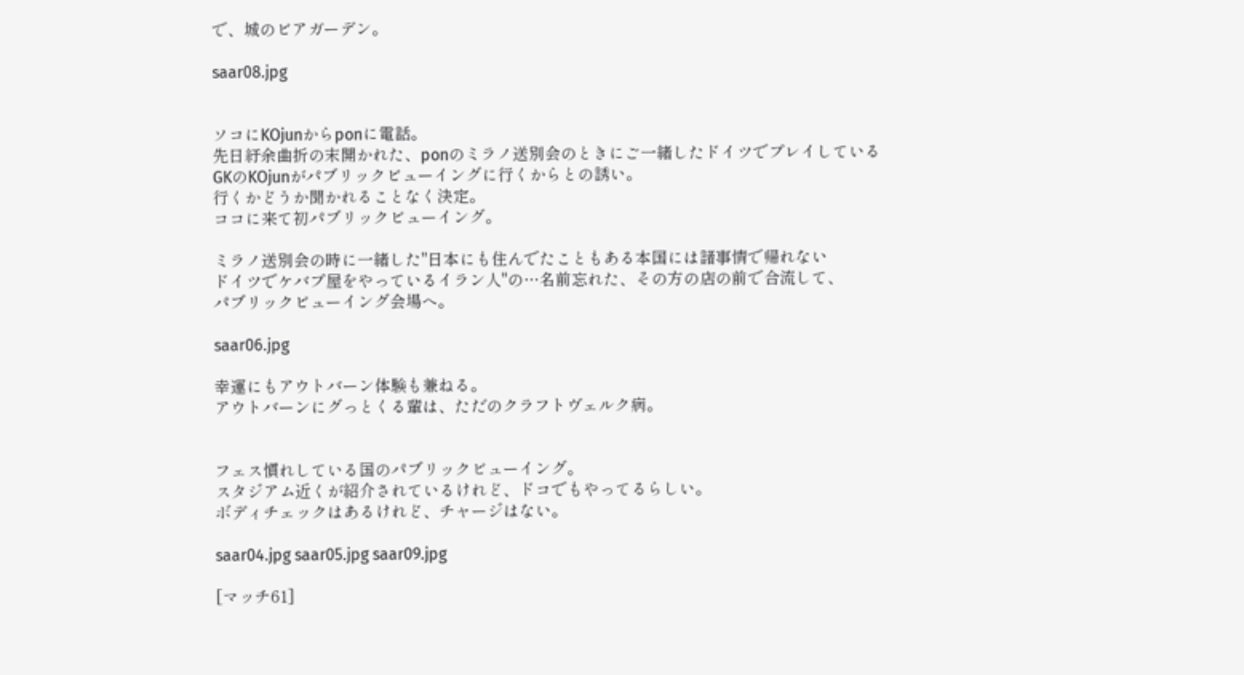で、城のビアガーデン。

saar08.jpg


ソコにKOjunからponに電話。
先日紆余曲折の末開かれた、ponのミラノ送別会のときにご一緒したドイツでプレイしている
GKのKOjunがパブリックビューイングに行くからとの誘い。
行くかどうか聞かれることなく決定。
ココに来て初パブリックビューイング。

ミラノ送別会の時に一緒した"日本にも住んでたこともある本国には諸事情で帰れない
ドイツでケバプ屋をやっているイラン人"の…名前忘れた、その方の店の前で合流して、
パブリックビューイング会場へ。

saar06.jpg

幸運にもアウトバーン体験も兼ねる。
アウトバーンにグっとくる輩は、ただのクラフトヴェルク病。


フェス慣れしている国のパブリックビューイング。
スタジアム近くが紹介されているけれど、ドコでもやってるらしい。
ボディチェックはあるけれど、チャージはない。

saar04.jpg saar05.jpg saar09.jpg

[マッチ61]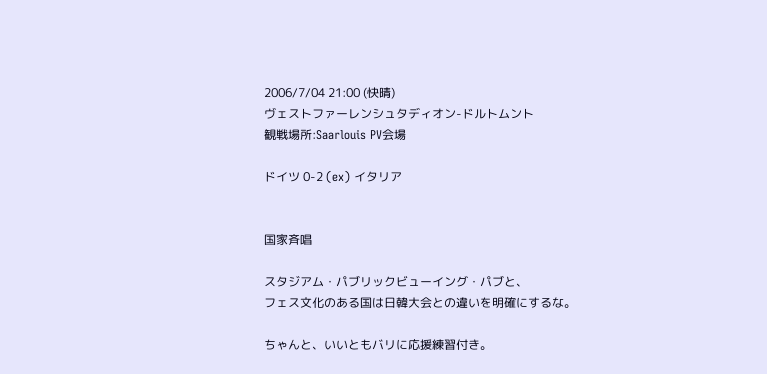2006/7/04 21:00 (快晴)
ヴェストファーレンシュタディオン-ドルトムント
観戦場所:Saarlouis PV会場

ドイツ 0-2 (ex) イタリア


国家斉唱

スタジアム・パブリックビューイング・パブと、
フェス文化のある国は日韓大会との違いを明確にするな。

ちゃんと、いいともバリに応援練習付き。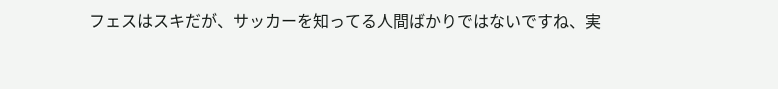フェスはスキだが、サッカーを知ってる人間ばかりではないですね、実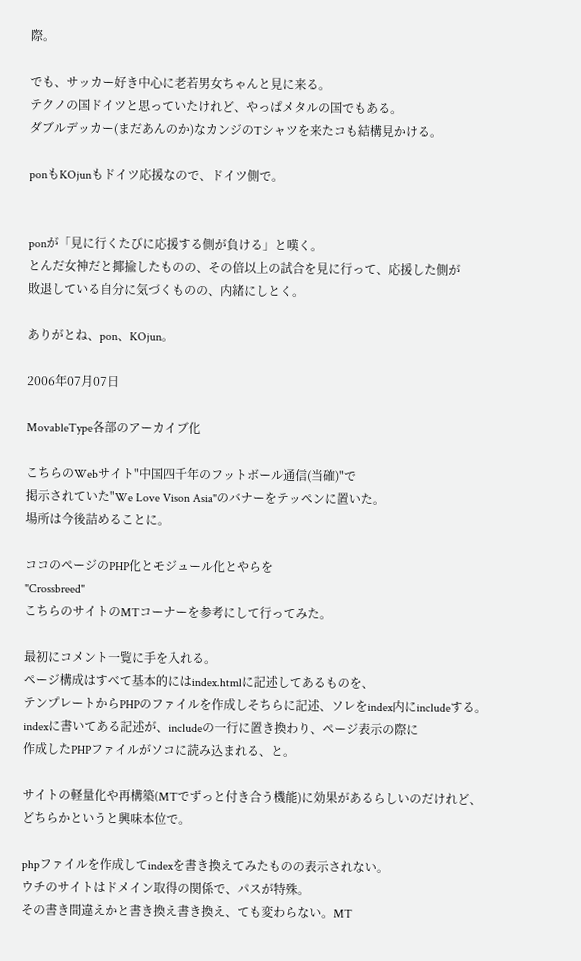際。

でも、サッカー好き中心に老若男女ちゃんと見に来る。
テクノの国ドイツと思っていたけれど、やっぱメタルの国でもある。
ダブルデッカー(まだあんのか)なカンジのTシャツを来たコも結構見かける。

ponもKOjunもドイツ応援なので、ドイツ側で。


ponが「見に行くたびに応援する側が負ける」と嘆く。
とんだ女神だと揶揄したものの、その倍以上の試合を見に行って、応援した側が
敗退している自分に気づくものの、内緒にしとく。

ありがとね、pon、KOjun。

2006年07月07日

MovableType各部のアーカイブ化

こちらのWebサイト"中国四千年のフットボール通信(当確)"で
掲示されていた"We Love Vison Asia"のバナーをテッペンに置いた。
場所は今後詰めることに。

ココのページのPHP化とモジュール化とやらを
"Crossbreed"
こちらのサイトのMTコーナーを参考にして行ってみた。

最初にコメント一覧に手を入れる。
ページ構成はすべて基本的にはindex.htmlに記述してあるものを、
テンプレートからPHPのファイルを作成しそちらに記述、ソレをindex内にincludeする。
indexに書いてある記述が、includeの一行に置き換わり、ページ表示の際に
作成したPHPファイルがソコに読み込まれる、と。

サイトの軽量化や再構築(MTでずっと付き合う機能)に効果があるらしいのだけれど、
どちらかというと興味本位で。

phpファイルを作成してindexを書き換えてみたものの表示されない。
ウチのサイトはドメイン取得の関係で、パスが特殊。
その書き間違えかと書き換え書き換え、ても変わらない。MT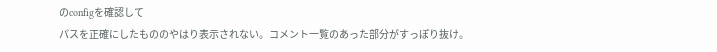のconfigを確認して
パスを正確にしたもののやはり表示されない。コメント一覧のあった部分がすっぽり抜け。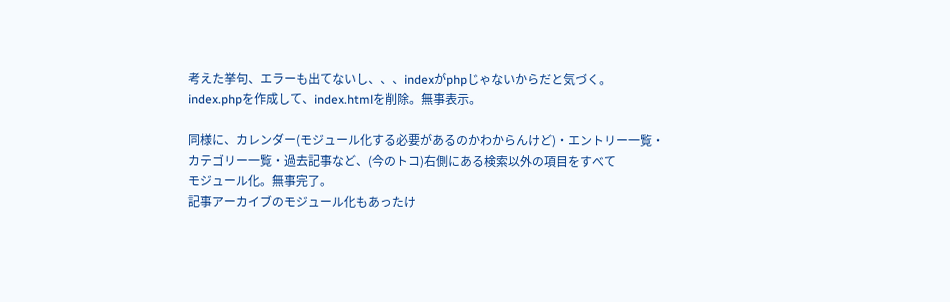考えた挙句、エラーも出てないし、、、indexがphpじゃないからだと気づく。
index.phpを作成して、index.htmlを削除。無事表示。

同様に、カレンダー(モジュール化する必要があるのかわからんけど)・エントリー一覧・
カテゴリー一覧・過去記事など、(今のトコ)右側にある検索以外の項目をすべて
モジュール化。無事完了。
記事アーカイブのモジュール化もあったけ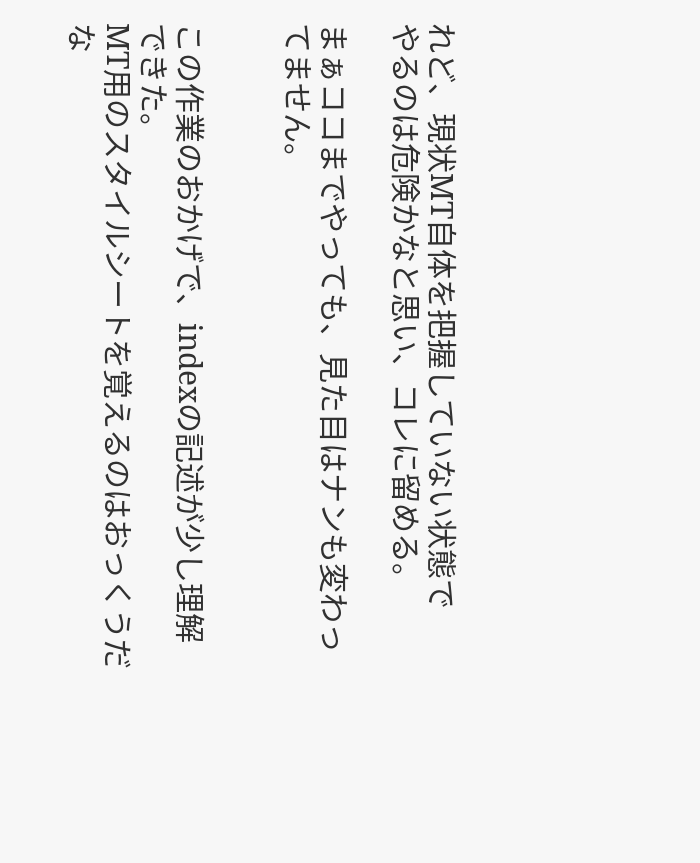れど、現状MT自体を把握していない状態で
やるのは危険かなと思い、コレに留める。

まぁココまでやっても、見た目はナンも変わってません。


この作業のおかげで、indexの記述が少し理解できた。
MT用のスタイルシートを覚えるのはおっくうだな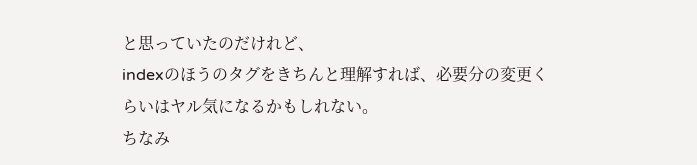と思っていたのだけれど、
indexのほうのタグをきちんと理解すれば、必要分の変更くらいはヤル気になるかもしれない。
ちなみ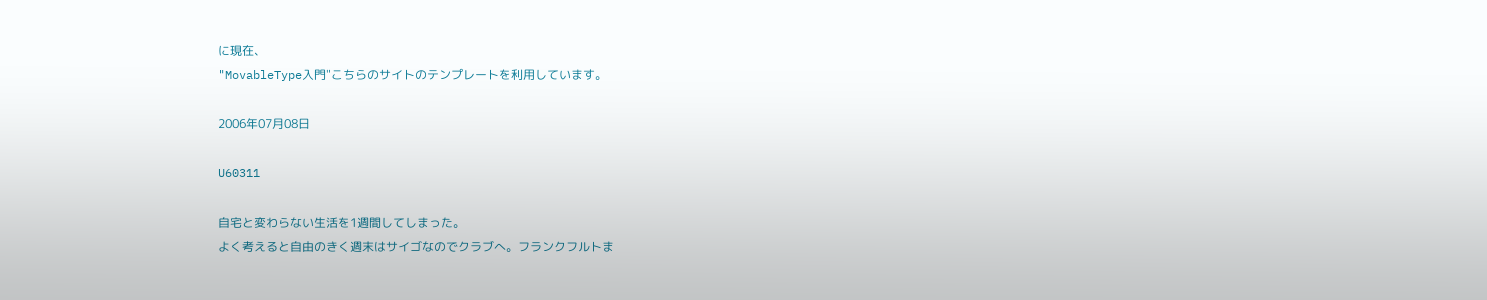に現在、
"MovableType入門"こちらのサイトのテンプレートを利用しています。

2006年07月08日

U60311

自宅と変わらない生活を1週間してしまった。
よく考えると自由のきく週末はサイゴなのでクラブへ。フランクフルトま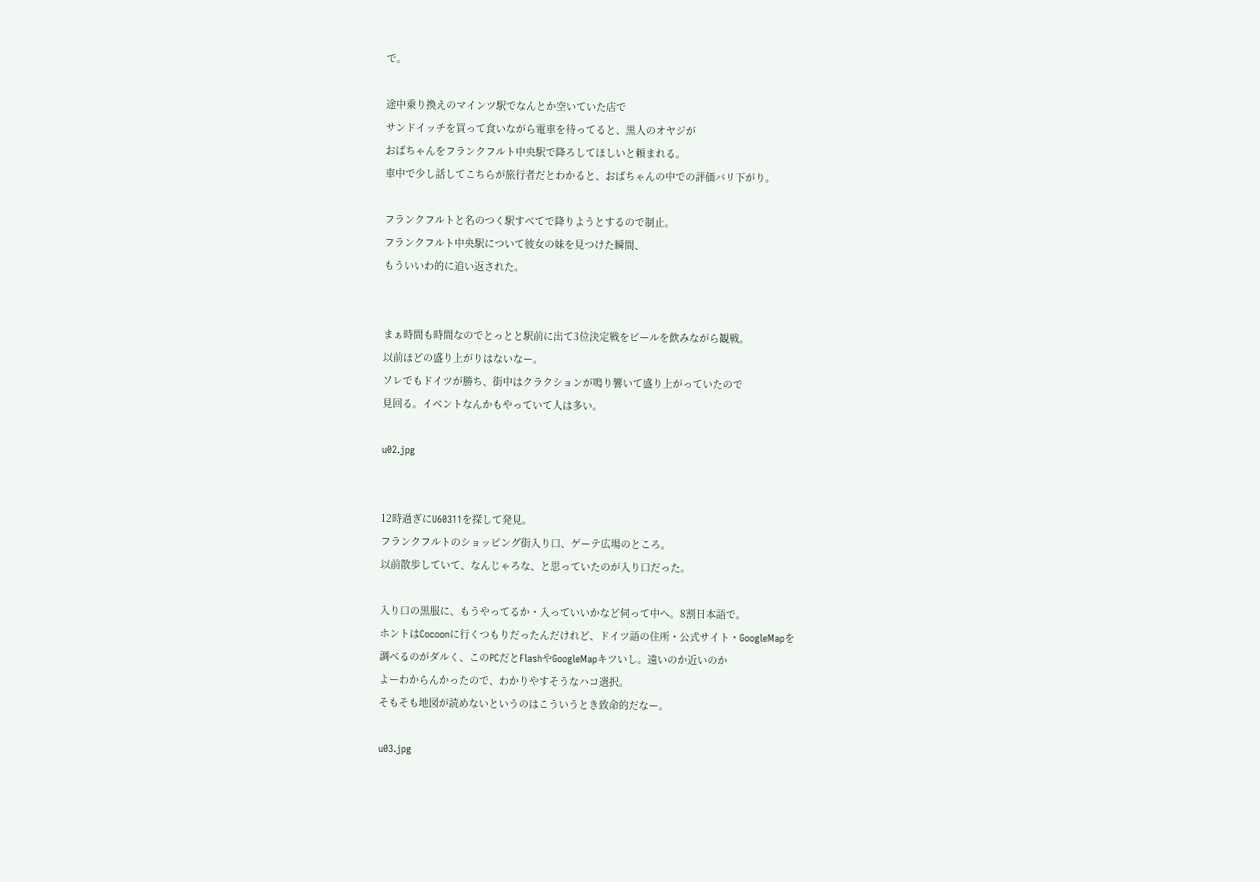で。

途中乗り換えのマインツ駅でなんとか空いていた店で
サンドイッチを買って食いながら電車を待ってると、黒人のオヤジが
おばちゃんをフランクフルト中央駅で降ろしてほしいと頼まれる。
車中で少し話してこちらが旅行者だとわかると、おばちゃんの中での評価バリ下がり。

フランクフルトと名のつく駅すべてで降りようとするので制止。
フランクフルト中央駅について彼女の妹を見つけた瞬間、
もういいわ的に追い返された。


まぁ時間も時間なのでとっとと駅前に出て3位決定戦をビールを飲みながら観戦。
以前ほどの盛り上がりはないなー。
ソレでもドイツが勝ち、街中はクラクションが鳴り響いて盛り上がっていたので
見回る。イベントなんかもやっていて人は多い。

u02.jpg


12時過ぎにU60311を探して発見。
フランクフルトのショッピング街入り口、ゲーテ広場のところ。
以前散歩していて、なんじゃろな、と思っていたのが入り口だった。

入り口の黒服に、もうやってるか・入っていいかなど伺って中へ。8割日本語で。
ホントはCocoonに行くつもりだったんだけれど、ドイツ語の住所・公式サイト・GoogleMapを
調べるのがダルく、このPCだとFlashやGoogleMapキツいし。遠いのか近いのか
よーわからんかったので、わかりやすそうなハコ選択。
そもそも地図が読めないというのはこういうとき致命的だなー。

u03.jpg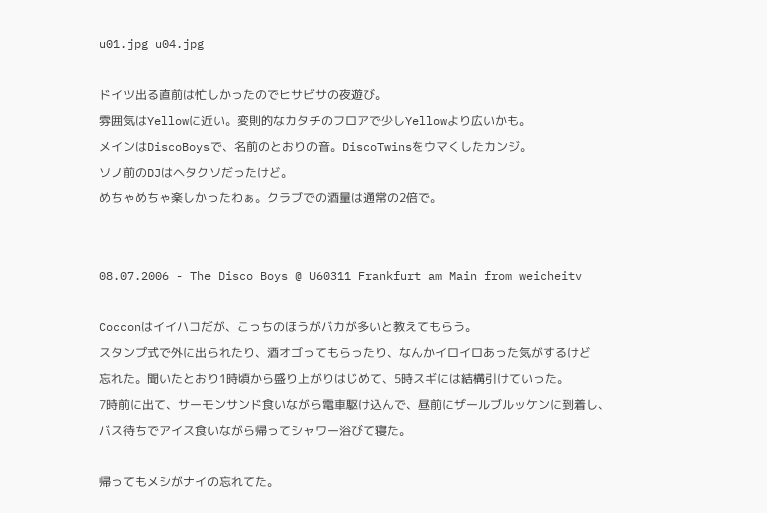u01.jpg u04.jpg

ドイツ出る直前は忙しかったのでヒサビサの夜遊び。
雰囲気はYellowに近い。変則的なカタチのフロアで少しYellowより広いかも。
メインはDiscoBoysで、名前のとおりの音。DiscoTwinsをウマくしたカンジ。
ソノ前のDJはヘタクソだったけど。
めちゃめちゃ楽しかったわぁ。クラブでの酒量は通常の2倍で。


08.07.2006 - The Disco Boys @ U60311 Frankfurt am Main from weicheitv

Cocconはイイハコだが、こっちのほうがバカが多いと教えてもらう。
スタンプ式で外に出られたり、酒オゴってもらったり、なんかイロイロあった気がするけど
忘れた。聞いたとおり1時頃から盛り上がりはじめて、5時スギには結構引けていった。
7時前に出て、サーモンサンド食いながら電車駆け込んで、昼前にザールブルッケンに到着し、
バス待ちでアイス食いながら帰ってシャワー浴びて寝た。

帰ってもメシがナイの忘れてた。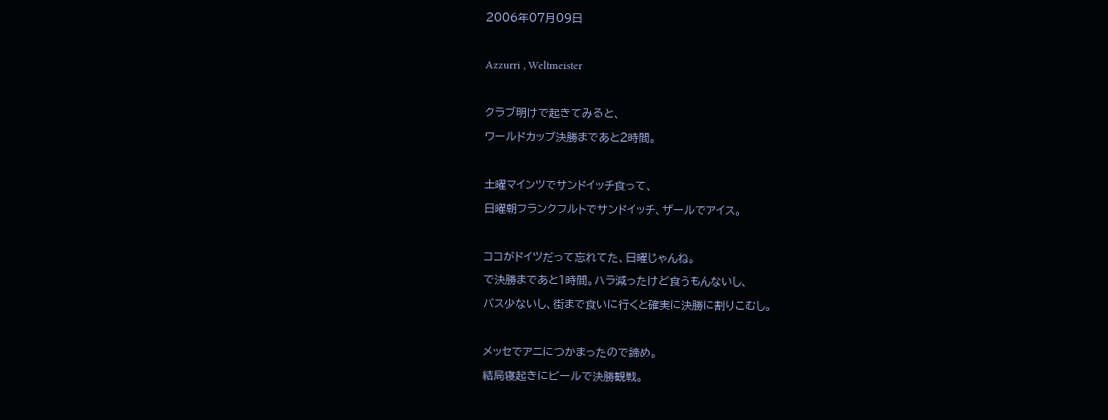2006年07月09日

Azzurri , Weltmeister

クラブ明けで起きてみると、
ワールドカップ決勝まであと2時間。

土曜マインツでサンドイッチ食って、
日曜朝フランクフルトでサンドイッチ、ザールでアイス。

ココがドイツだって忘れてた、日曜じゃんね。
で決勝まであと1時間。ハラ減ったけど食うもんないし、
バス少ないし、街まで食いに行くと確実に決勝に割りこむし。

メッセでアニにつかまったので諦め。
結局寝起きにビールで決勝観戦。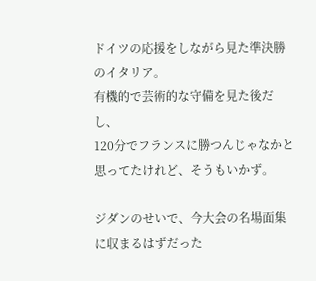ドイツの応援をしながら見た準決勝のイタリア。
有機的で芸術的な守備を見た後だし、
120分でフランスに勝つんじゃなかと思ってたけれど、そうもいかず。

ジダンのせいで、今大会の名場面集に収まるはずだった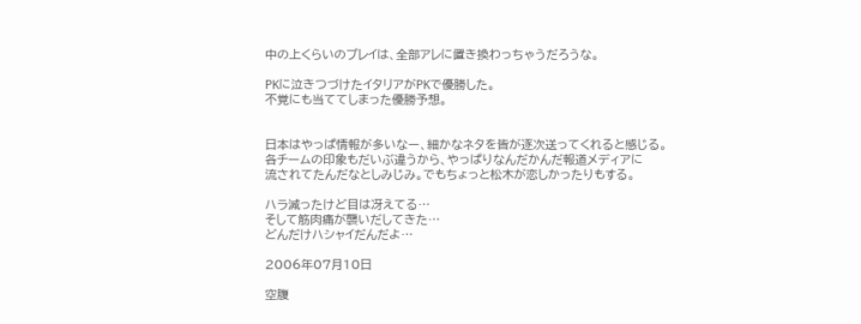中の上くらいのプレイは、全部アレに置き換わっちゃうだろうな。

PKに泣きつづけたイタリアがPKで優勝した。
不覚にも当ててしまった優勝予想。


日本はやっぱ情報が多いなー、細かなネタを皆が逐次送ってくれると感じる。
各チームの印象もだいぶ違うから、やっぱりなんだかんだ報道メディアに
流されてたんだなとしみじみ。でもちょっと松木が恋しかったりもする。

ハラ減ったけど目は冴えてる…
そして筋肉痛が襲いだしてきた…
どんだけハシャイだんだよ…

2006年07月10日

空腹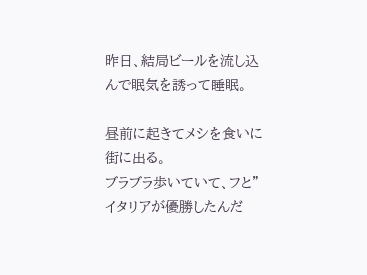昨日、結局ビールを流し込んで眠気を誘って睡眠。

昼前に起きてメシを食いに街に出る。
ブラブラ歩いていて、フと"イタリアが優勝したんだ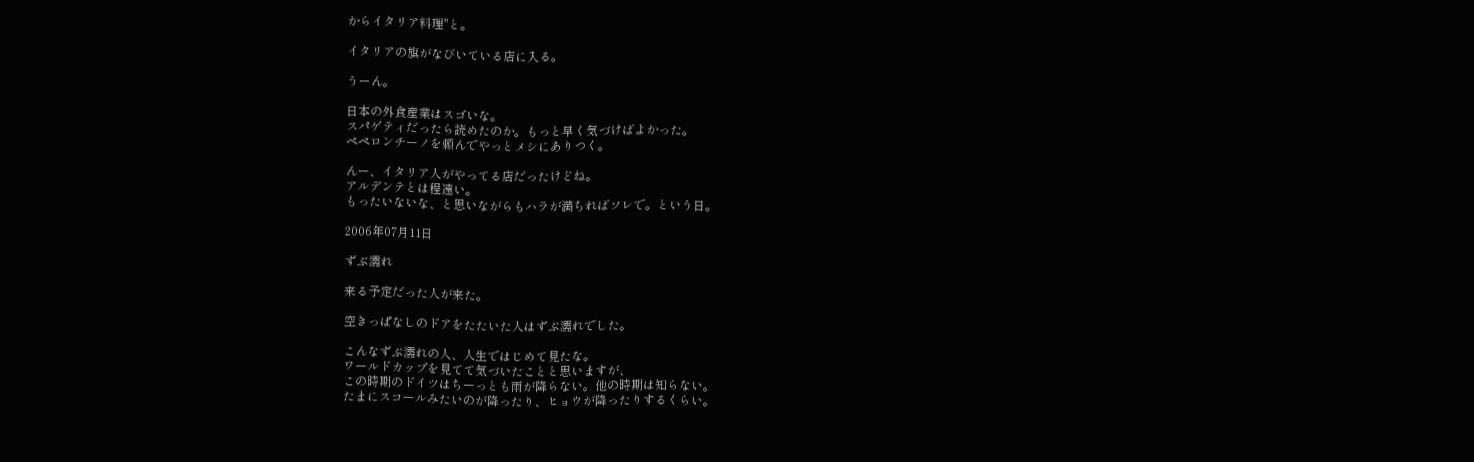からイタリア料理"と。

イタリアの旗がなびいている店に入る。

うーん。

日本の外食産業はスゴいな。
スパゲティだったら読めたのか。もっと早く気づけばよかった。
ペペロンチーノを頼んでやっとメシにありつく。

んー、イタリア人がやってる店だったけどね。
アルデンテとは程遠い。
もったいないな、と思いながらもハラが満ちればソレで。という日。

2006年07月11日

ずぶ濡れ

来る予定だった人が来た。

空きっぱなしのドアをたたいた人はずぶ濡れでした。

こんなずぶ濡れの人、人生ではじめて見たな。
ワールドカップを見てて気づいたことと思いますが、
この時期のドイツはちーっとも雨が降らない。他の時期は知らない。
たまにスコールみたいのが降ったり、ヒョウが降ったりするくらい。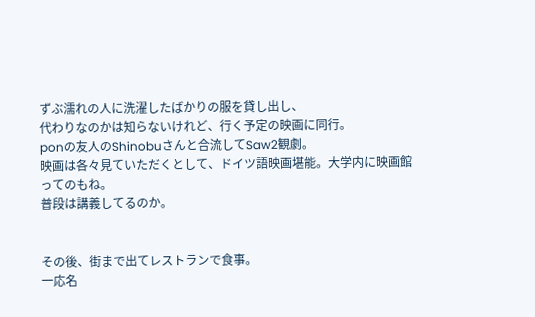ずぶ濡れの人に洗濯したばかりの服を貸し出し、
代わりなのかは知らないけれど、行く予定の映画に同行。
ponの友人のShinobuさんと合流してSaw2観劇。
映画は各々見ていただくとして、ドイツ語映画堪能。大学内に映画館ってのもね。
普段は講義してるのか。


その後、街まで出てレストランで食事。
一応名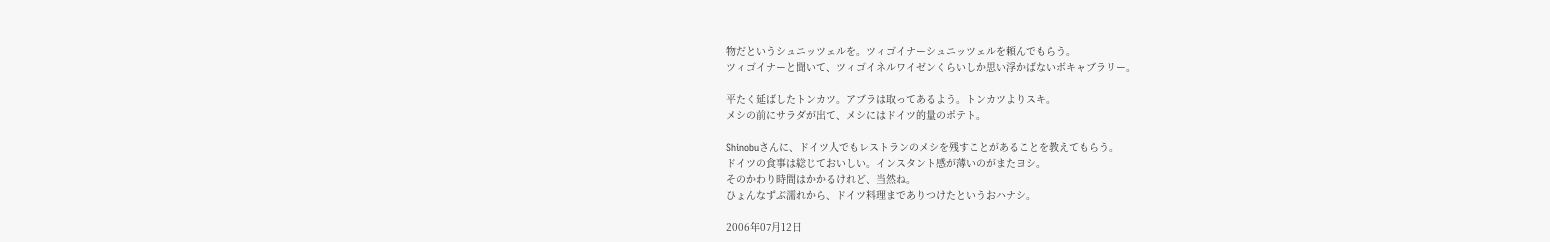物だというシュニッツェルを。ツィゴイナーシュニッツェルを頼んでもらう。
ツィゴイナーと聞いて、ツィゴイネルワイゼンくらいしか思い浮かばないボキャブラリー。

平たく延ばしたトンカツ。アブラは取ってあるよう。トンカツよりスキ。
メシの前にサラダが出て、メシにはドイツ的量のポテト。

Shinobuさんに、ドイツ人でもレストランのメシを残すことがあることを教えてもらう。
ドイツの食事は総じておいしい。インスタント感が薄いのがまたヨシ。
そのかわり時間はかかるけれど、当然ね。
ひょんなずぶ濡れから、ドイツ料理までありつけたというおハナシ。

2006年07月12日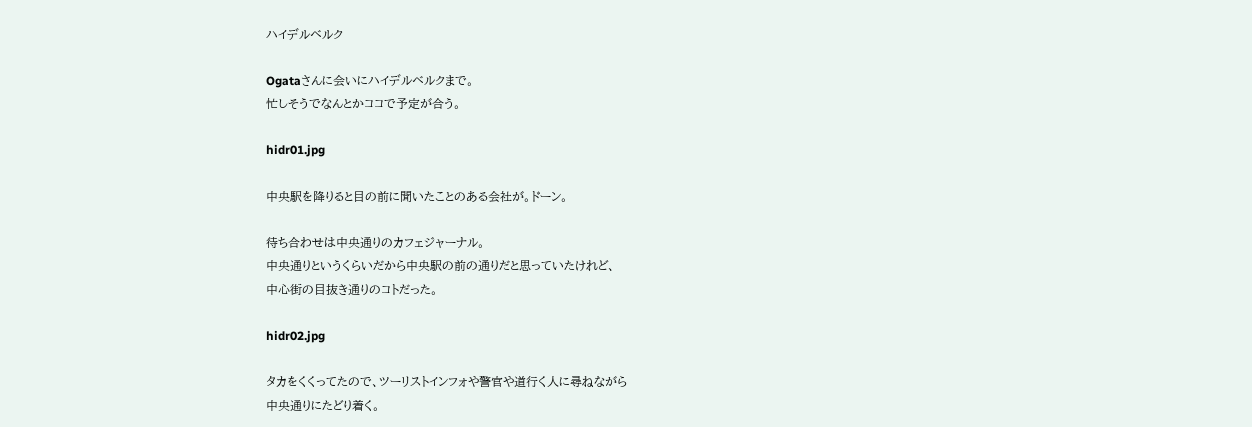ハイデルベルク

Ogataさんに会いにハイデルベルクまで。
忙しそうでなんとかココで予定が合う。

hidr01.jpg

中央駅を降りると目の前に聞いたことのある会社が。ドーン。

待ち合わせは中央通りのカフェジャーナル。
中央通りというくらいだから中央駅の前の通りだと思っていたけれど、
中心街の目抜き通りのコトだった。

hidr02.jpg

タカをくくってたので、ツーリストインフォや警官や道行く人に尋ねながら
中央通りにたどり着く。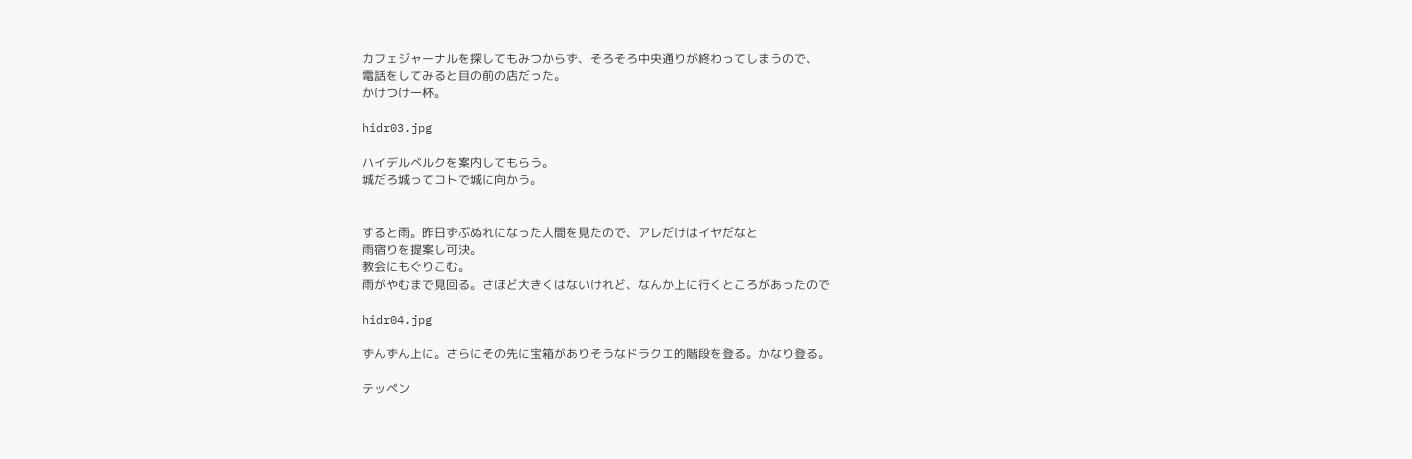カフェジャーナルを探してもみつからず、そろそろ中央通りが終わってしまうので、
電話をしてみると目の前の店だった。
かけつけ一杯。

hidr03.jpg

ハイデルベルクを案内してもらう。
城だろ城ってコトで城に向かう。


すると雨。昨日ずぶぬれになった人間を見たので、アレだけはイヤだなと
雨宿りを提案し可決。
教会にもぐりこむ。
雨がやむまで見回る。さほど大きくはないけれど、なんか上に行くところがあったので

hidr04.jpg

ずんずん上に。さらにその先に宝箱がありそうなドラクエ的階段を登る。かなり登る。

テッペン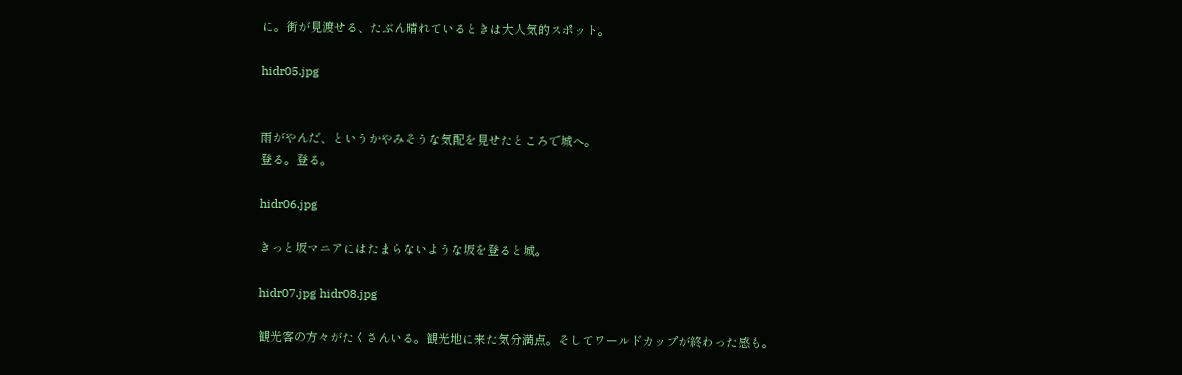に。街が見渡せる、たぶん晴れているときは大人気的スポット。

hidr05.jpg


雨がやんだ、というかやみそうな気配を見せたところで城へ。
登る。登る。

hidr06.jpg

きっと坂マニアにはたまらないような坂を登ると城。

hidr07.jpg hidr08.jpg

観光客の方々がたくさんいる。観光地に来た気分満点。そしてワールドカップが終わった感も。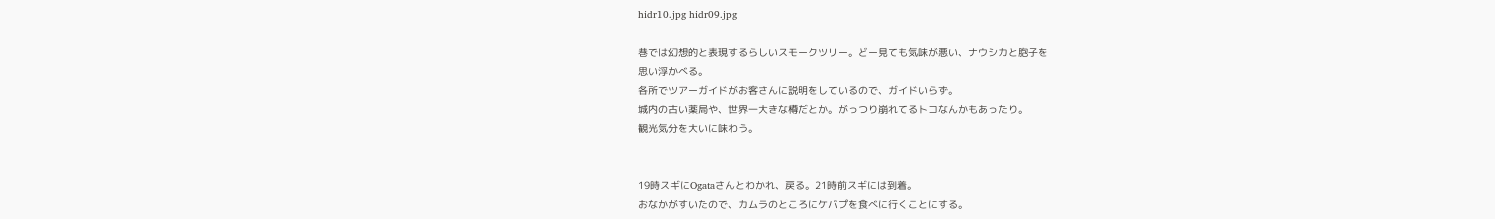hidr10.jpg hidr09.jpg

巷では幻想的と表現するらしいスモークツリー。どー見ても気味が悪い、ナウシカと胞子を
思い浮かべる。
各所でツアーガイドがお客さんに説明をしているので、ガイドいらず。
城内の古い薬局や、世界一大きな樽だとか。がっつり崩れてるトコなんかもあったり。
観光気分を大いに味わう。


19時スギにOgataさんとわかれ、戻る。21時前スギには到着。
おなかがすいたので、カムラのところにケバプを食べに行くことにする。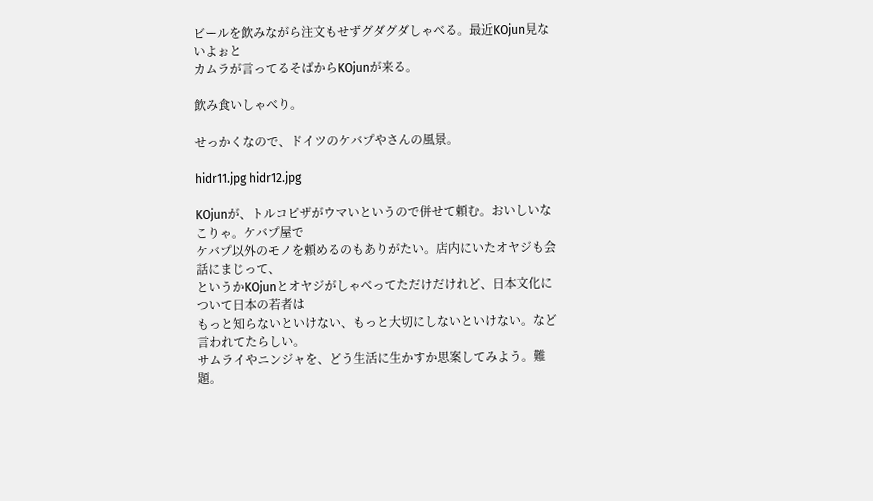ビールを飲みながら注文もせずグダグダしゃべる。最近KOjun見ないよぉと
カムラが言ってるそばからKOjunが来る。

飲み食いしゃべり。

せっかくなので、ドイツのケバプやさんの風景。

hidr11.jpg hidr12.jpg

KOjunが、トルコピザがウマいというので併せて頼む。おいしいなこりゃ。ケバプ屋で
ケバプ以外のモノを頼めるのもありがたい。店内にいたオヤジも会話にまじって、
というかKOjunとオヤジがしゃべってただけだけれど、日本文化について日本の若者は
もっと知らないといけない、もっと大切にしないといけない。など言われてたらしい。
サムライやニンジャを、どう生活に生かすか思案してみよう。難題。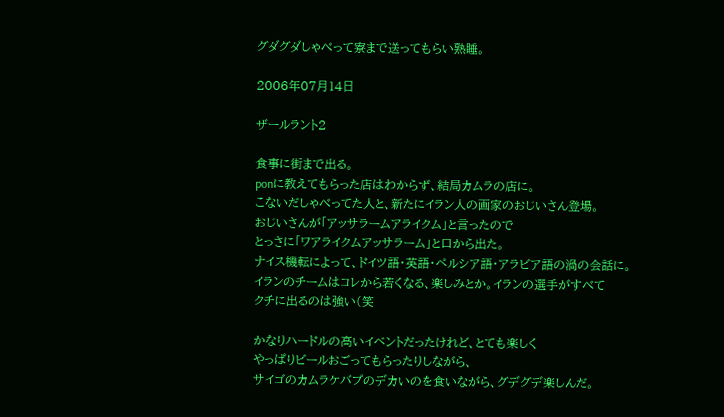グダグダしゃべって寮まで送ってもらい熟睡。

2006年07月14日

ザールラント2

食事に街まで出る。
ponに教えてもらった店はわからず、結局カムラの店に。
こないだしゃべってた人と、新たにイラン人の画家のおじいさん登場。
おじいさんが「アッサラームアライクム」と言ったので
とっさに「ワアライクムアッサラーム」と口から出た。
ナイス機転によって、ドイツ語・英語・ペルシア語・アラビア語の渦の会話に。
イランのチームはコレから若くなる、楽しみとか。イランの選手がすべて
クチに出るのは強い(笑

かなりハードルの高いイベントだったけれど、とても楽しく
やっぱりビールおごってもらったりしながら、
サイゴのカムラケバプのデカいのを食いながら、グデグデ楽しんだ。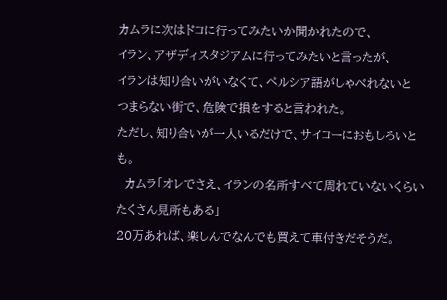カムラに次はドコに行ってみたいか聞かれたので、
イラン、アザディスタジアムに行ってみたいと言ったが、
イランは知り合いがいなくて、ペルシア語がしゃべれないと
つまらない街で、危険で損をすると言われた。
ただし、知り合いが一人いるだけで、サイコーにおもしろいとも。
  カムラ「オレでさえ、イランの名所すべて周れていないくらいたくさん見所もある」
20万あれば、楽しんでなんでも買えて車付きだそうだ。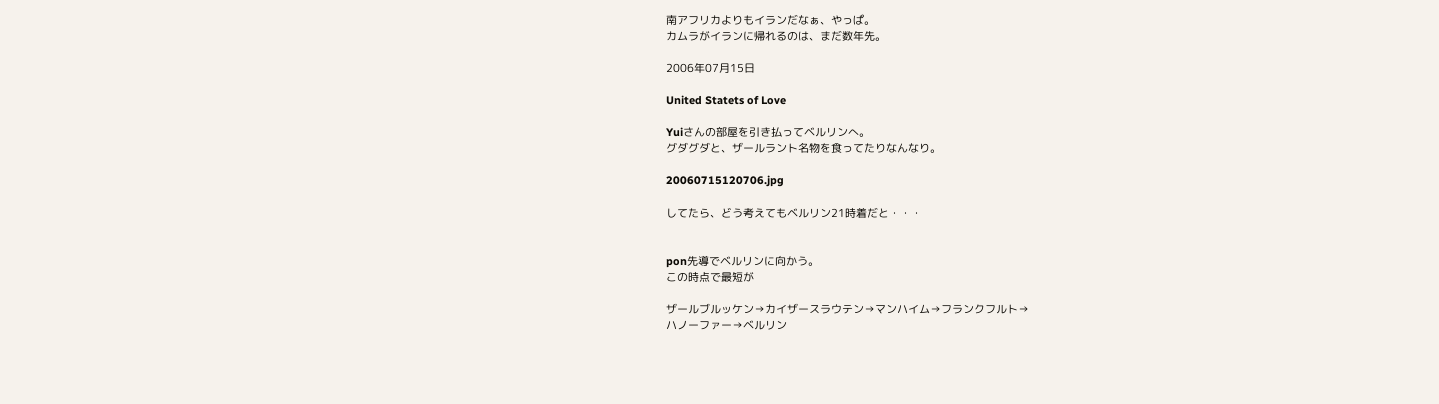南アフリカよりもイランだなぁ、やっぱ。
カムラがイランに帰れるのは、まだ数年先。

2006年07月15日

United Statets of Love

Yuiさんの部屋を引き払ってベルリンへ。
グダグダと、ザールラント名物を食ってたりなんなり。

20060715120706.jpg

してたら、どう考えてもベルリン21時着だと・・・


pon先導でベルリンに向かう。
この時点で最短が

ザールブルッケン→カイザースラウテン→マンハイム→フランクフルト→
ハノーファー→ベルリン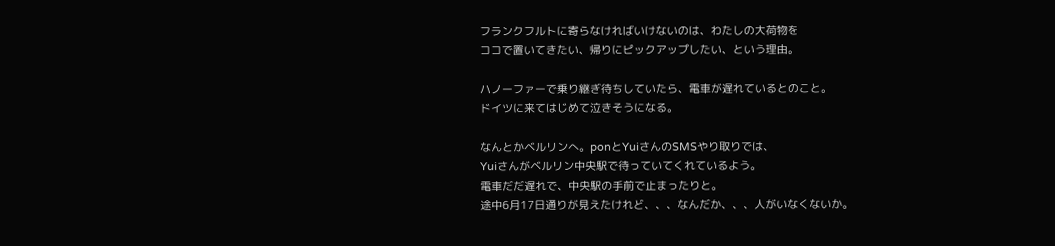フランクフルトに寄らなければいけないのは、わたしの大荷物を
ココで置いてきたい、帰りにピックアップしたい、という理由。

ハノーファーで乗り継ぎ待ちしていたら、電車が遅れているとのこと。
ドイツに来てはじめて泣きそうになる。

なんとかベルリンへ。ponとYuiさんのSMSやり取りでは、
Yuiさんがベルリン中央駅で待っていてくれているよう。
電車だだ遅れで、中央駅の手前で止まったりと。
途中6月17日通りが見えたけれど、、、なんだか、、、人がいなくないか。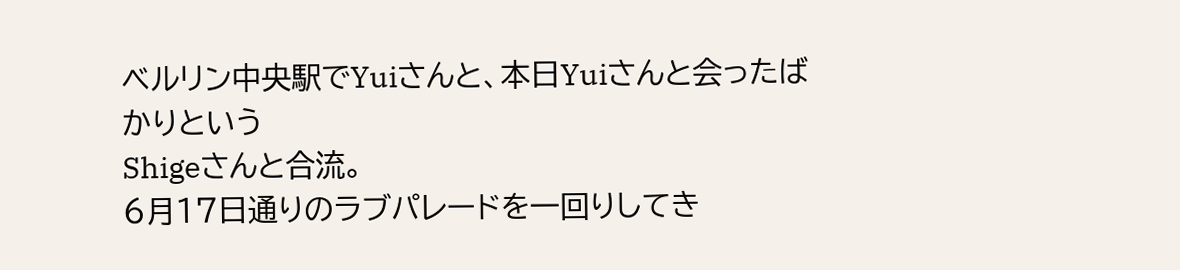ベルリン中央駅でYuiさんと、本日Yuiさんと会ったばかりという
Shigeさんと合流。
6月17日通りのラブパレードを一回りしてき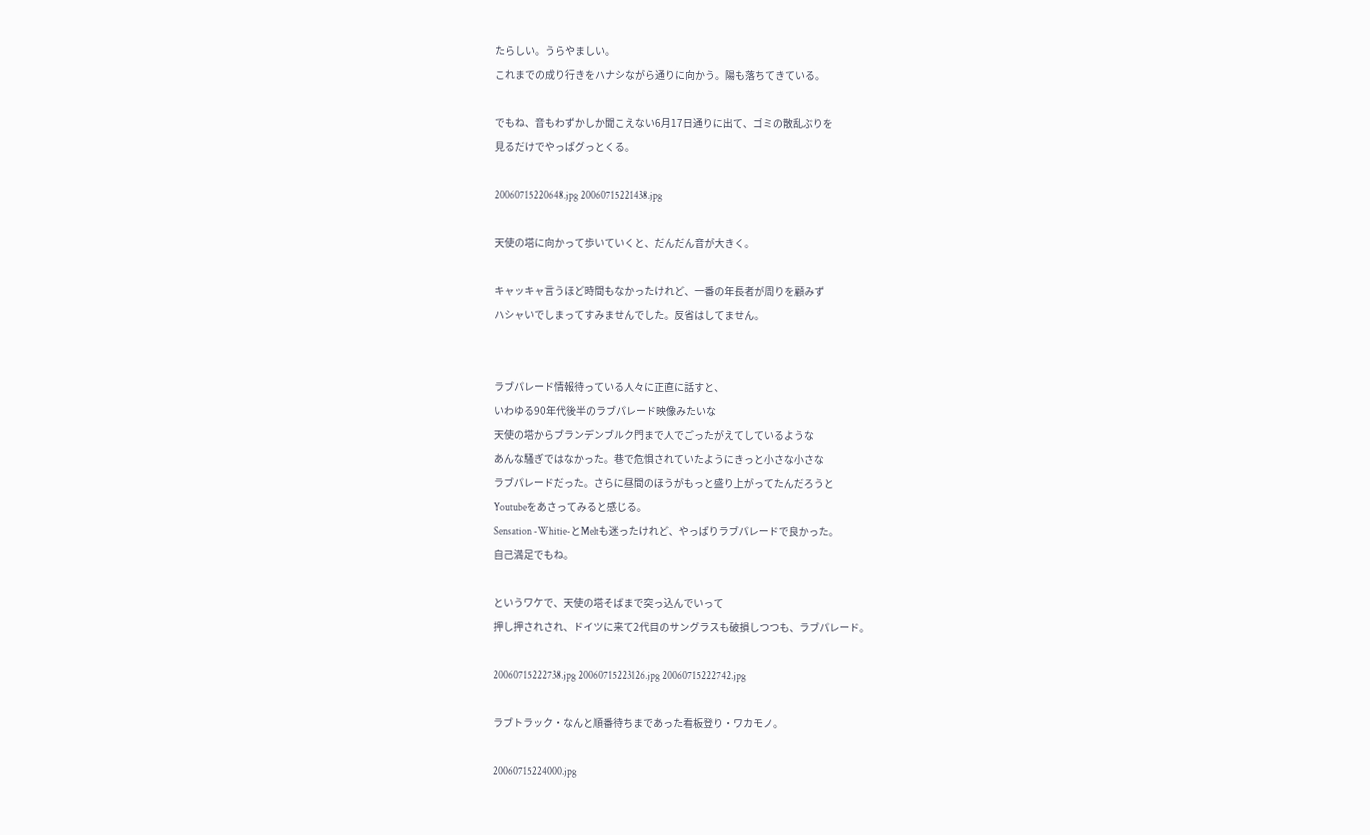たらしい。うらやましい。
これまでの成り行きをハナシながら通りに向かう。陽も落ちてきている。

でもね、音もわずかしか聞こえない6月17日通りに出て、ゴミの散乱ぶりを
見るだけでやっぱグっとくる。

20060715220648.jpg 20060715221438.jpg

天使の塔に向かって歩いていくと、だんだん音が大きく。

キャッキャ言うほど時間もなかったけれど、一番の年長者が周りを顧みず
ハシャいでしまってすみませんでした。反省はしてません。


ラブパレード情報待っている人々に正直に話すと、
いわゆる90年代後半のラブパレード映像みたいな
天使の塔からブランデンブルク門まで人でごったがえてしているような
あんな騒ぎではなかった。巷で危惧されていたようにきっと小さな小さな
ラブパレードだった。さらに昼間のほうがもっと盛り上がってたんだろうと
Youtubeをあさってみると感じる。
Sensation -Whitie-とMeltも迷ったけれど、やっぱりラブパレードで良かった。
自己満足でもね。

というワケで、天使の塔そばまで突っ込んでいって
押し押されされ、ドイツに来て2代目のサングラスも破損しつつも、ラブパレード。

20060715222738.jpg 20060715223126.jpg 20060715222742.jpg

ラブトラック・なんと順番待ちまであった看板登り・ワカモノ。

20060715224000.jpg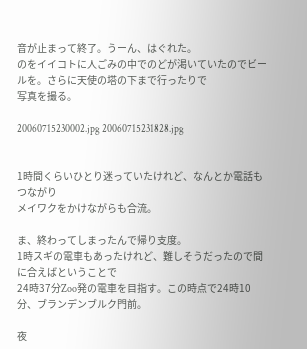音が止まって終了。うーん、はぐれた。
のをイイコトに人ごみの中でのどが渇いていたのでビールを。さらに天使の塔の下まで行ったりで
写真を撮る。

20060715230002.jpg 20060715231828.jpg


1時間くらいひとり迷っていたけれど、なんとか電話もつながり
メイワクをかけながらも合流。

ま、終わってしまったんで帰り支度。
1時スギの電車もあったけれど、難しそうだったので間に合えばということで
24時37分Zoo発の電車を目指す。この時点で24時10分、ブランデンブルク門前。

夜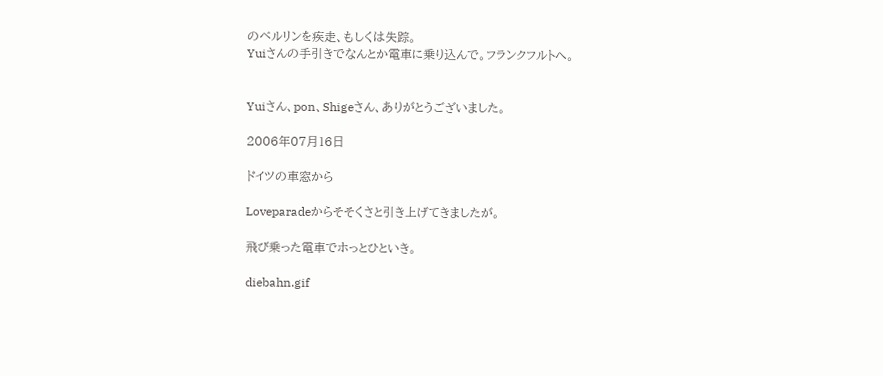のベルリンを疾走、もしくは失踪。
Yuiさんの手引きでなんとか電車に乗り込んで。フランクフルトへ。


Yuiさん、pon、Shigeさん、ありがとうございました。

2006年07月16日

ドイツの車窓から

Loveparadeからそそくさと引き上げてきましたが。

飛び乗った電車でホっとひといき。

diebahn.gif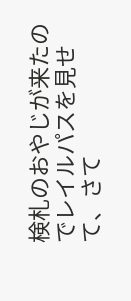検札のおやじが来たのでレイルパスを見せて、さて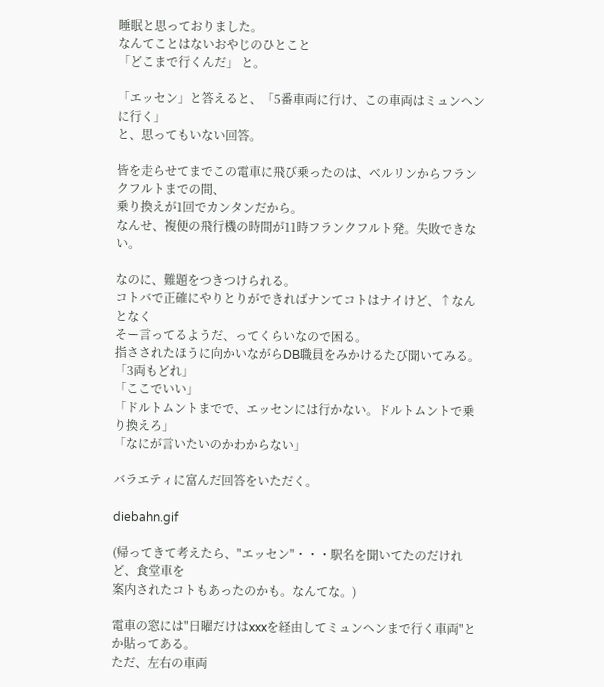睡眠と思っておりました。
なんてことはないおやじのひとこと
「どこまで行くんだ」 と。

「エッセン」と答えると、「5番車両に行け、この車両はミュンヘンに行く」
と、思ってもいない回答。

皆を走らせてまでこの電車に飛び乗ったのは、ベルリンからフランクフルトまでの間、
乗り換えが1回でカンタンだから。
なんせ、複便の飛行機の時間が11時フランクフルト発。失敗できない。

なのに、難題をつきつけられる。
コトバで正確にやりとりができればナンてコトはナイけど、↑なんとなく
そー言ってるようだ、ってくらいなので困る。
指さされたほうに向かいながらDB職員をみかけるたび聞いてみる。
「3両もどれ」
「ここでいい」
「ドルトムントまでで、エッセンには行かない。ドルトムントで乗り換えろ」
「なにが言いたいのかわからない」

バラエティに富んだ回答をいただく。

diebahn.gif

(帰ってきて考えたら、"エッセン"・・・駅名を聞いてたのだけれど、食堂車を
案内されたコトもあったのかも。なんてな。)

電車の窓には"日曜だけはxxxを経由してミュンヘンまで行く車両"とか貼ってある。
ただ、左右の車両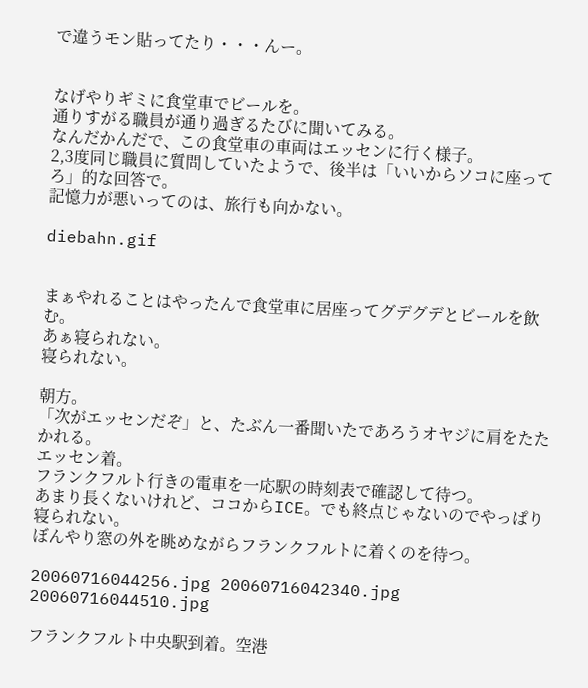で違うモン貼ってたり・・・んー。


なげやりギミに食堂車でビールを。
通りすがる職員が通り過ぎるたびに聞いてみる。
なんだかんだで、この食堂車の車両はエッセンに行く様子。
2,3度同じ職員に質問していたようで、後半は「いいからソコに座ってろ」的な回答で。
記憶力が悪いってのは、旅行も向かない。

diebahn.gif


まぁやれることはやったんで食堂車に居座ってグデグデとビールを飲む。
あぁ寝られない。
寝られない。

朝方。
「次がエッセンだぞ」と、たぶん一番聞いたであろうオヤジに肩をたたかれる。
エッセン着。
フランクフルト行きの電車を一応駅の時刻表で確認して待つ。
あまり長くないけれど、ココからICE。でも終点じゃないのでやっぱり寝られない。
ぼんやり窓の外を眺めながらフランクフルトに着くのを待つ。

20060716044256.jpg 20060716042340.jpg 20060716044510.jpg

フランクフルト中央駅到着。空港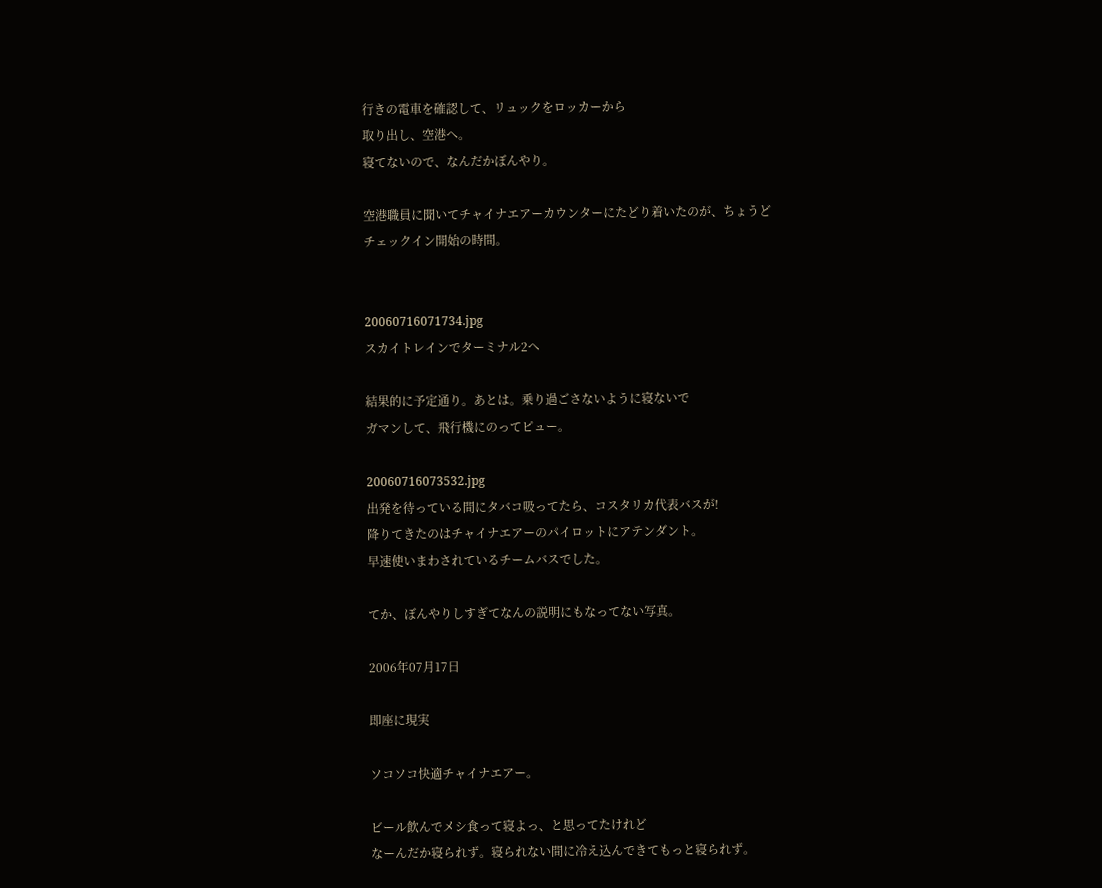行きの電車を確認して、リュックをロッカーから
取り出し、空港へ。
寝てないので、なんだかぼんやり。

空港職員に聞いてチャイナエアーカウンターにたどり着いたのが、ちょうど
チェックイン開始の時間。


20060716071734.jpg
スカイトレインでターミナル2へ

結果的に予定通り。あとは。乗り過ごさないように寝ないで
ガマンして、飛行機にのってピュー。

20060716073532.jpg
出発を待っている間にタバコ吸ってたら、コスタリカ代表バスが!
降りてきたのはチャイナエアーのパイロットにアテンダント。
早速使いまわされているチームバスでした。

てか、ぼんやりしすぎてなんの説明にもなってない写真。

2006年07月17日

即座に現実

ソコソコ快適チャイナエアー。

ビール飲んでメシ食って寝よっ、と思ってたけれど
なーんだか寝られず。寝られない間に冷え込んできてもっと寝られず。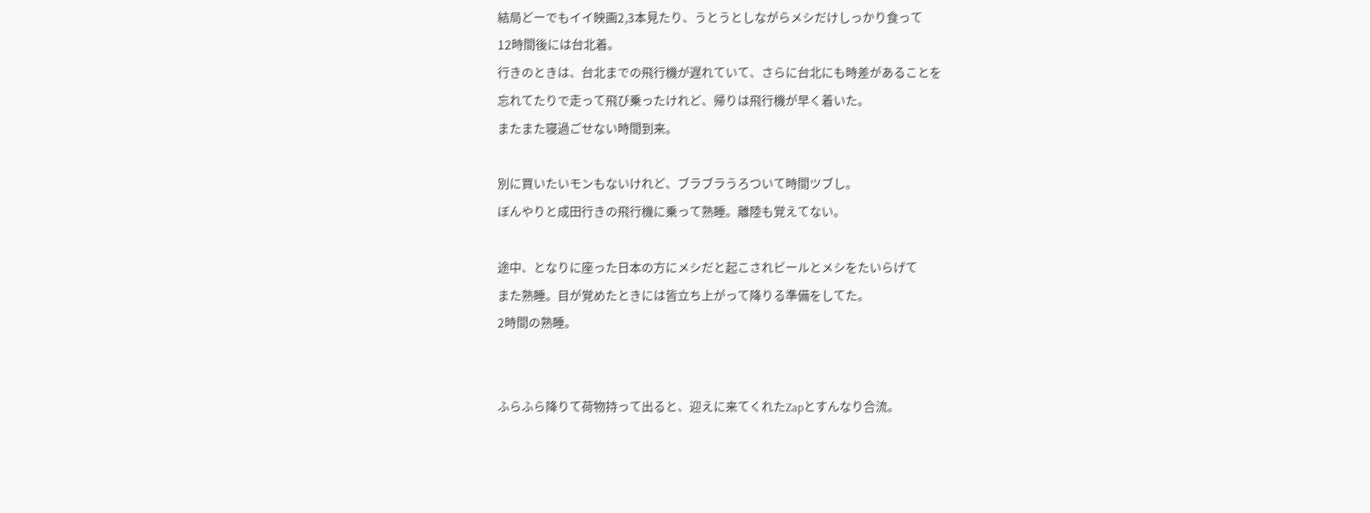結局どーでもイイ映画2,3本見たり、うとうとしながらメシだけしっかり食って
12時間後には台北着。
行きのときは、台北までの飛行機が遅れていて、さらに台北にも時差があることを
忘れてたりで走って飛び乗ったけれど、帰りは飛行機が早く着いた。
またまた寝過ごせない時間到来。

別に買いたいモンもないけれど、ブラブラうろついて時間ツブし。
ぼんやりと成田行きの飛行機に乗って熟睡。離陸も覚えてない。

途中、となりに座った日本の方にメシだと起こされビールとメシをたいらげて
また熟睡。目が覚めたときには皆立ち上がって降りる準備をしてた。
2時間の熟睡。


ふらふら降りて荷物持って出ると、迎えに来てくれたZapとすんなり合流。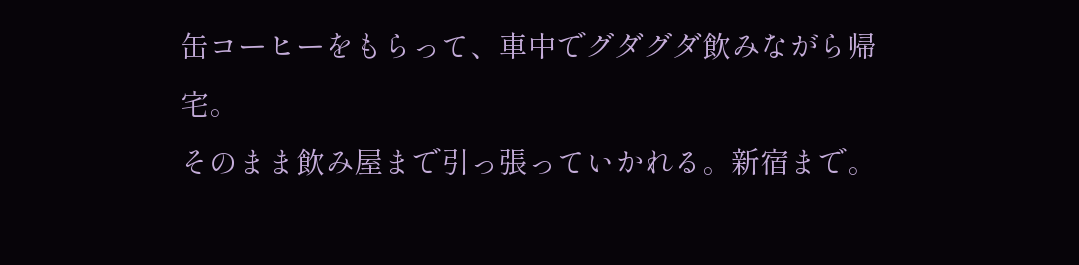缶コーヒーをもらって、車中でグダグダ飲みながら帰宅。
そのまま飲み屋まで引っ張っていかれる。新宿まで。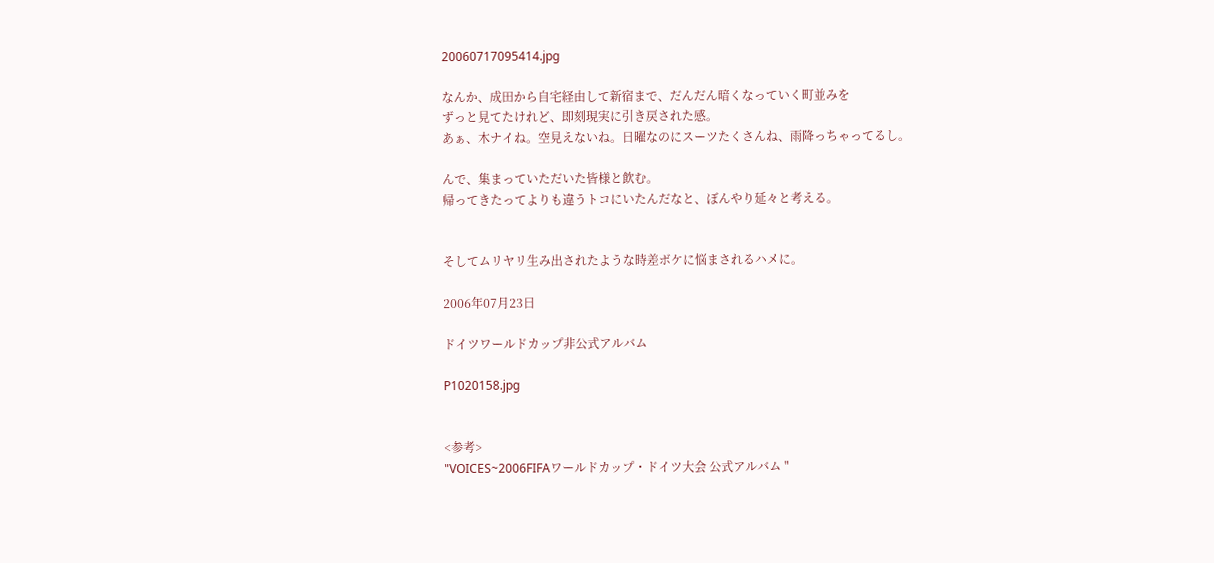20060717095414.jpg

なんか、成田から自宅経由して新宿まで、だんだん暗くなっていく町並みを
ずっと見てたけれど、即刻現実に引き戻された感。
あぁ、木ナイね。空見えないね。日曜なのにスーツたくさんね、雨降っちゃってるし。

んで、集まっていただいた皆様と飲む。
帰ってきたってよりも違うトコにいたんだなと、ぼんやり延々と考える。


そしてムリヤリ生み出されたような時差ボケに悩まされるハメに。

2006年07月23日

ドイツワールドカップ非公式アルバム

P1020158.jpg


<参考>
"VOICES~2006FIFAワールドカップ・ドイツ大会 公式アルバム "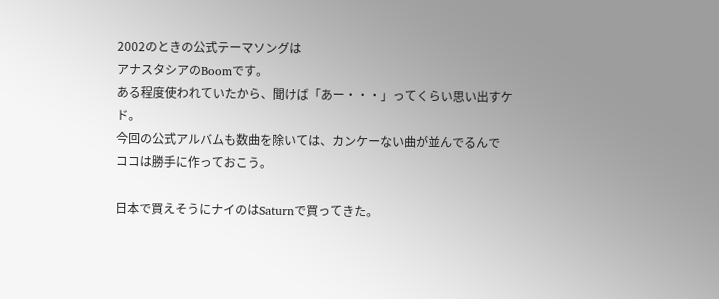2002のときの公式テーマソングは
アナスタシアのBoomです。
ある程度使われていたから、聞けば「あー・・・」ってくらい思い出すケド。
今回の公式アルバムも数曲を除いては、カンケーない曲が並んでるんで
ココは勝手に作っておこう。

日本で買えそうにナイのはSaturnで買ってきた。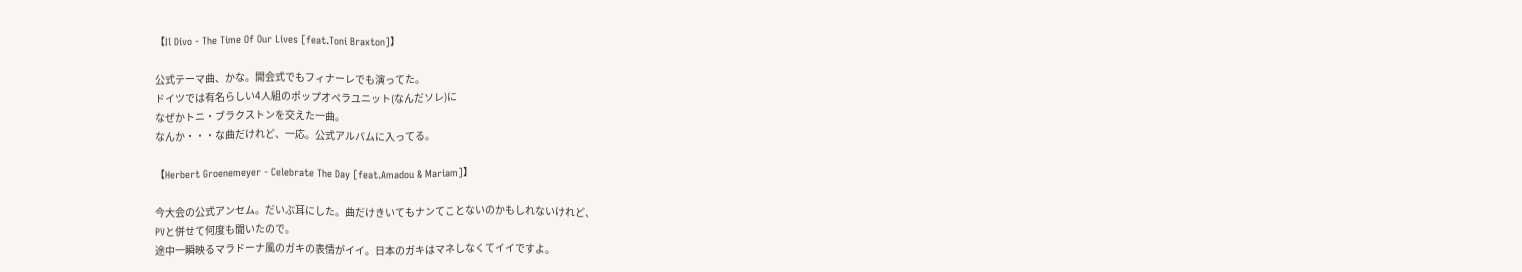【Il Divo - The Time Of Our Lives [feat.Toni Braxton]】

公式テーマ曲、かな。開会式でもフィナーレでも演ってた。
ドイツでは有名らしい4人組のポップオペラユニット(なんだソレ)に
なぜかトニ・ブラクストンを交えた一曲。
なんか・・・な曲だけれど、一応。公式アルバムに入ってる。

【Herbert Groenemeyer - Celebrate The Day [feat.Amadou & Mariam]】

今大会の公式アンセム。だいぶ耳にした。曲だけきいてもナンてことないのかもしれないけれど、
PVと併せて何度も聞いたので。
途中一瞬映るマラドーナ風のガキの表情がイイ。日本のガキはマネしなくてイイですよ。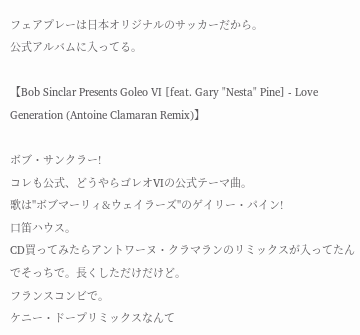フェアプレーは日本オリジナルのサッカーだから。
公式アルバムに入ってる。

【Bob Sinclar Presents Goleo VI [feat. Gary "Nesta" Pine] - Love Generation (Antoine Clamaran Remix)】

ボブ・サンクラー!
コレも公式、どうやらゴレオVIの公式テーマ曲。
歌は"ボブマーリィ&ウェイラーズ"のゲイリー・パイン!
口笛ハウス。
CD買ってみたらアントワーヌ・クラマランのリミックスが入ってたんでそっちで。長くしただけだけど。
フランスコンビで。
ケニー・ドープリミックスなんて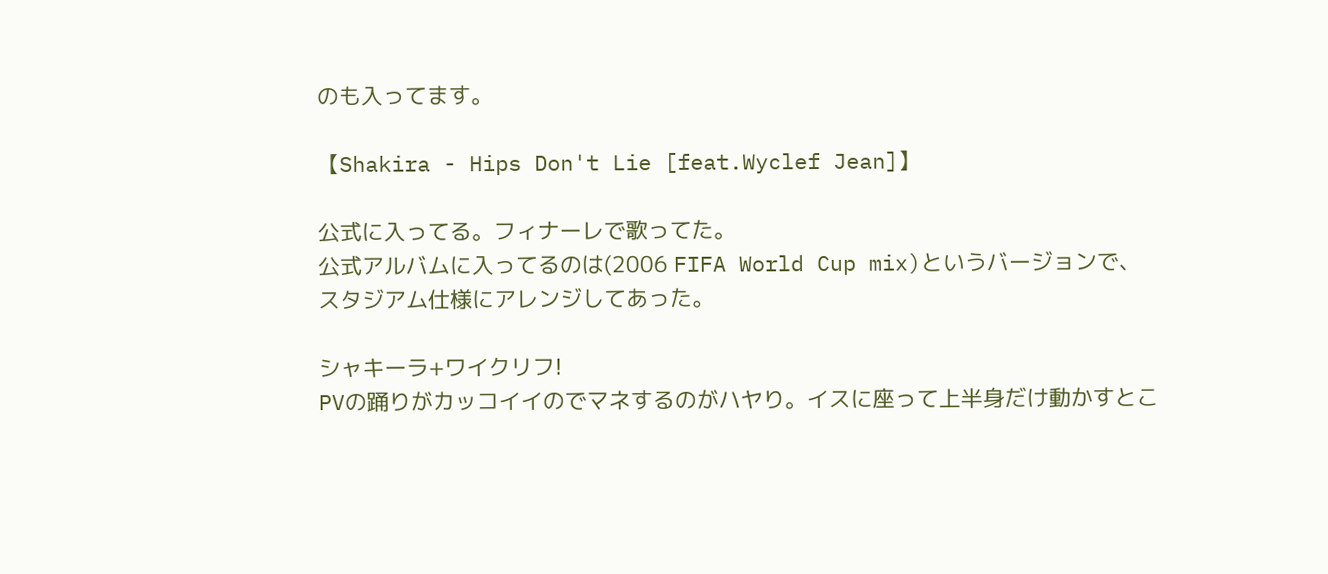のも入ってます。

【Shakira - Hips Don't Lie [feat.Wyclef Jean]】

公式に入ってる。フィナーレで歌ってた。
公式アルバムに入ってるのは(2006 FIFA World Cup mix)というバージョンで、
スタジアム仕様にアレンジしてあった。

シャキーラ+ワイクリフ!
PVの踊りがカッコイイのでマネするのがハヤり。イスに座って上半身だけ動かすとこ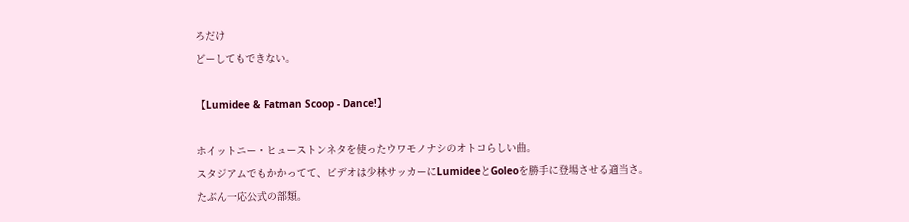ろだけ
どーしてもできない。

【Lumidee & Fatman Scoop - Dance!】

ホイットニー・ヒューストンネタを使ったウワモノナシのオトコらしい曲。
スタジアムでもかかってて、ビデオは少林サッカーにLumideeとGoleoを勝手に登場させる適当さ。
たぶん一応公式の部類。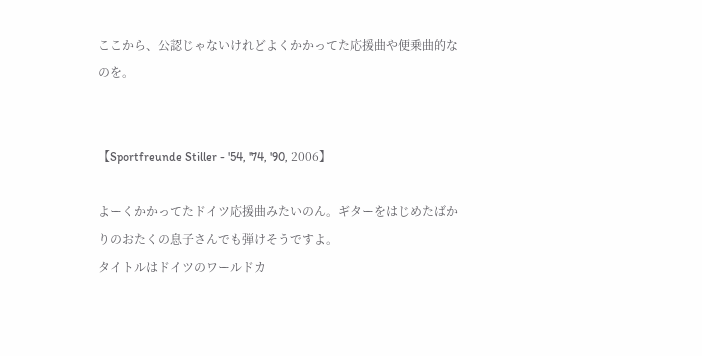ここから、公認じゃないけれどよくかかってた応援曲や便乗曲的なのを。


【Sportfreunde Stiller - '54, '74, '90, 2006】

よーくかかってたドイツ応援曲みたいのん。ギターをはじめたばかりのおたくの息子さんでも弾けそうですよ。
タイトルはドイツのワールドカ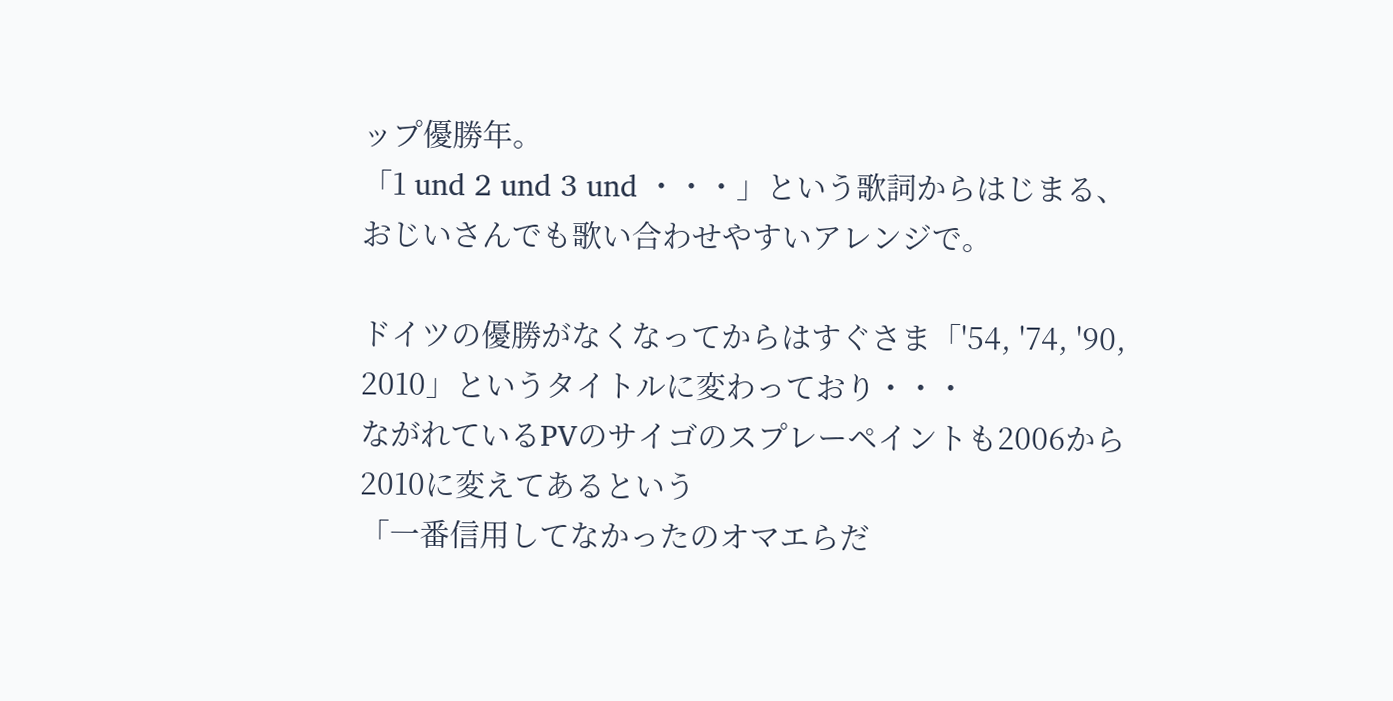ップ優勝年。
「1 und 2 und 3 und ・・・」という歌詞からはじまる、おじいさんでも歌い合わせやすいアレンジで。

ドイツの優勝がなくなってからはすぐさま「'54, '74, '90, 2010」というタイトルに変わっており・・・
ながれているPVのサイゴのスプレーペイントも2006から2010に変えてあるという
「一番信用してなかったのオマエらだ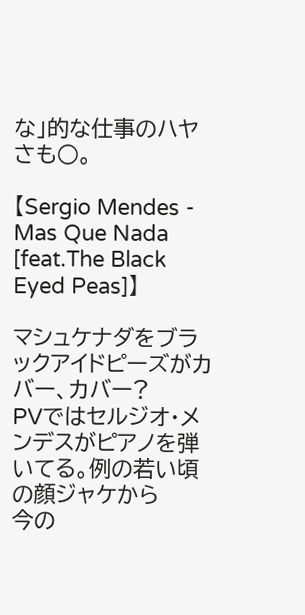な」的な仕事のハヤさも○。

【Sergio Mendes - Mas Que Nada [feat.The Black Eyed Peas]】

マシュケナダをブラックアイドピーズがカバー、カバー?
PVではセルジオ・メンデスがピアノを弾いてる。例の若い頃の顔ジャケから
今の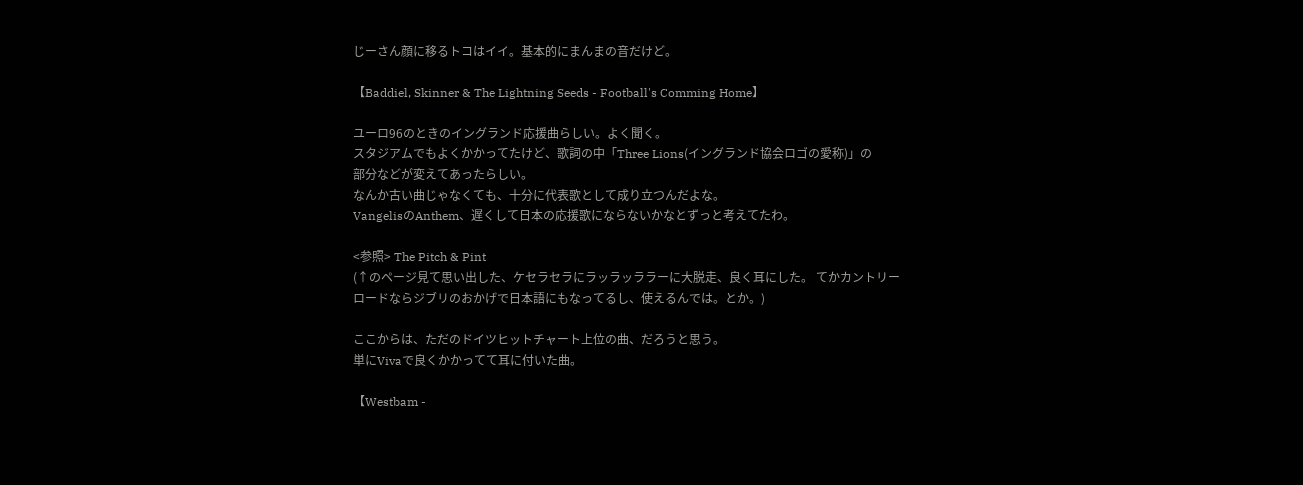じーさん顔に移るトコはイイ。基本的にまんまの音だけど。

【Baddiel, Skinner & The Lightning Seeds - Football's Comming Home】

ユーロ96のときのイングランド応援曲らしい。よく聞く。
スタジアムでもよくかかってたけど、歌詞の中「Three Lions(イングランド協会ロゴの愛称)」の
部分などが変えてあったらしい。
なんか古い曲じゃなくても、十分に代表歌として成り立つんだよな。
VangelisのAnthem、遅くして日本の応援歌にならないかなとずっと考えてたわ。

<参照> The Pitch & Pint
(↑のページ見て思い出した、ケセラセラにラッラッララーに大脱走、良く耳にした。 てかカントリーロードならジブリのおかげで日本語にもなってるし、使えるんでは。とか。)

ここからは、ただのドイツヒットチャート上位の曲、だろうと思う。
単にVivaで良くかかってて耳に付いた曲。

【Westbam -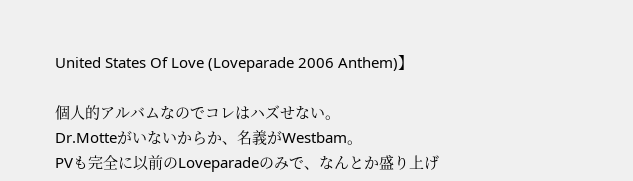United States Of Love (Loveparade 2006 Anthem)】

個人的アルバムなのでコレはハズせない。
Dr.Motteがいないからか、名義がWestbam。
PVも完全に以前のLoveparadeのみで、なんとか盛り上げ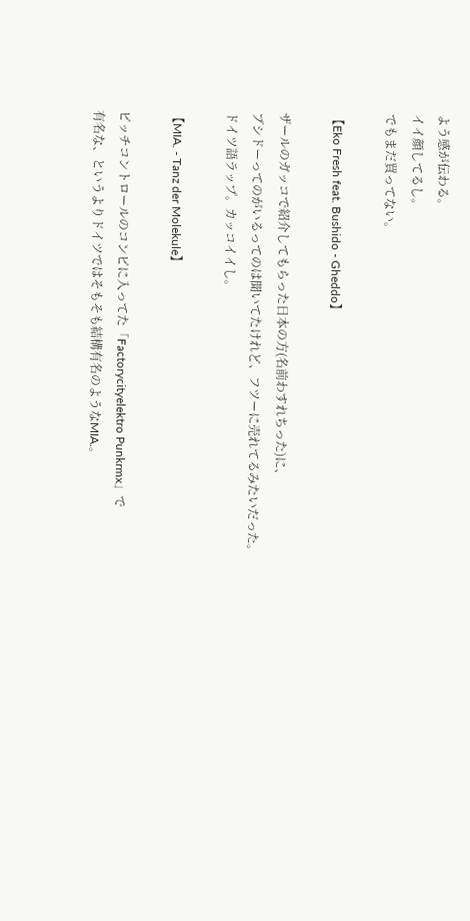よう感が伝わる。
イイ顔してるし。
でもまだ買ってない。

【Eko Fresh feat. Bushido - Gheddo】

ザールのガッコで紹介してもらった日本の方(名前わすれちった)に、
ブシドーってのがいるってのは聞いてたけれど、フツーに売れてるみたいだった。
ドイツ語ラップ。カッコイイし。

【MIA. - Tanz der Molekule】

ピッチコントロールのコンピに入ってた「Factorycityelektro Punkrmx」で
有名な、というよりドイツではそもそも結構有名のようなMIA.。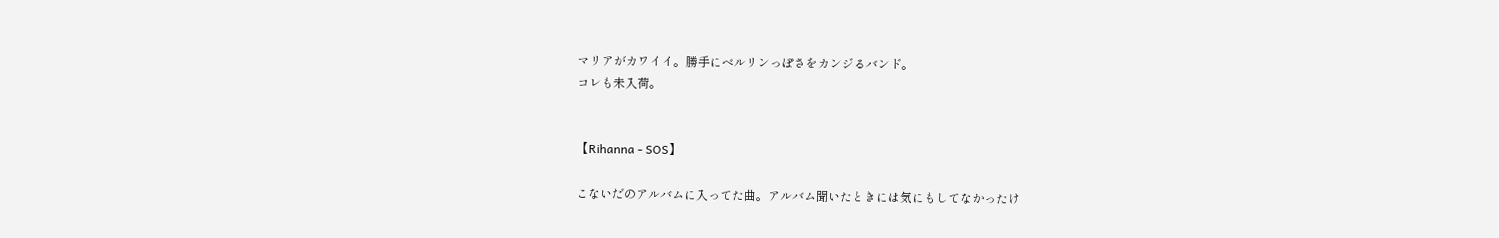マリアがカワイイ。勝手にベルリンっぽさをカンジるバンド。
コレも未入荷。


【Rihanna - SOS】

こないだのアルバムに入ってた曲。アルバム聞いたときには気にもしてなかったけ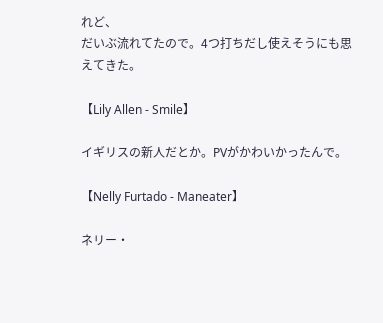れど、
だいぶ流れてたので。4つ打ちだし使えそうにも思えてきた。

【Lily Allen - Smile】

イギリスの新人だとか。PVがかわいかったんで。

【Nelly Furtado - Maneater】

ネリー・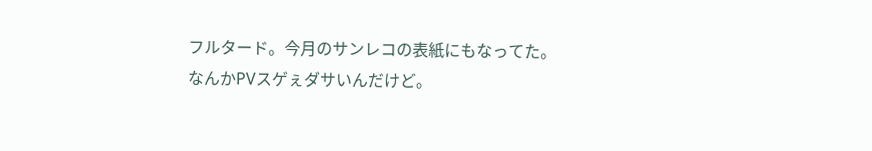フルタード。今月のサンレコの表紙にもなってた。
なんかPVスゲぇダサいんだけど。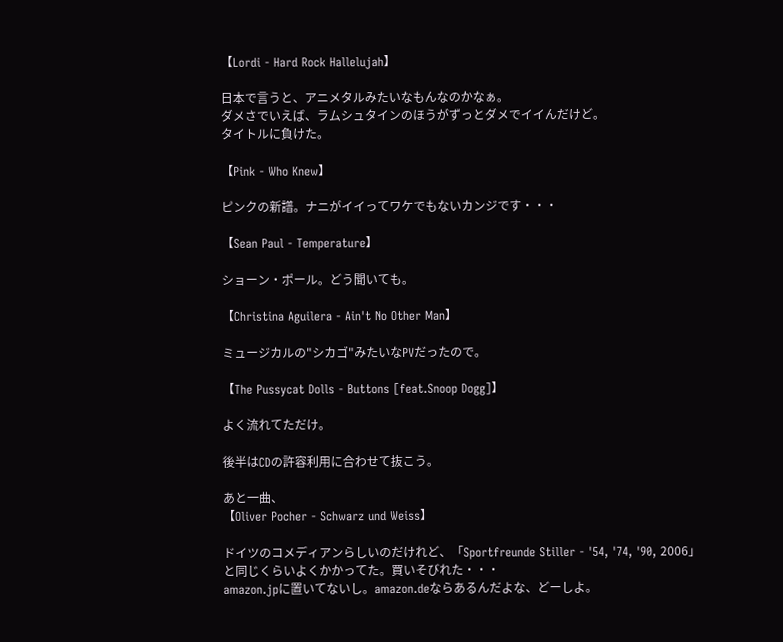【Lordi - Hard Rock Hallelujah】

日本で言うと、アニメタルみたいなもんなのかなぁ。
ダメさでいえば、ラムシュタインのほうがずっとダメでイイんだけど。
タイトルに負けた。

【Pink - Who Knew】

ピンクの新譜。ナニがイイってワケでもないカンジです・・・

【Sean Paul - Temperature】

ショーン・ポール。どう聞いても。

【Christina Aguilera - Ain't No Other Man】

ミュージカルの"シカゴ"みたいなPVだったので。

【The Pussycat Dolls - Buttons [feat.Snoop Dogg]】

よく流れてただけ。

後半はCDの許容利用に合わせて抜こう。

あと一曲、
【Oliver Pocher - Schwarz und Weiss】

ドイツのコメディアンらしいのだけれど、「Sportfreunde Stiller - '54, '74, '90, 2006」
と同じくらいよくかかってた。買いそびれた・・・
amazon.jpに置いてないし。amazon.deならあるんだよな、どーしよ。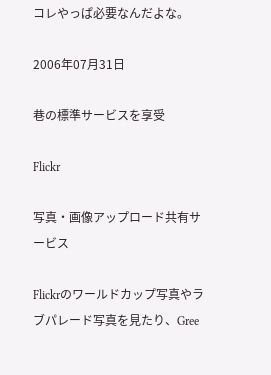コレやっぱ必要なんだよな。

2006年07月31日

巷の標準サービスを享受

Flickr

写真・画像アップロード共有サービス

Flickrのワールドカップ写真やラブパレード写真を見たり、Gree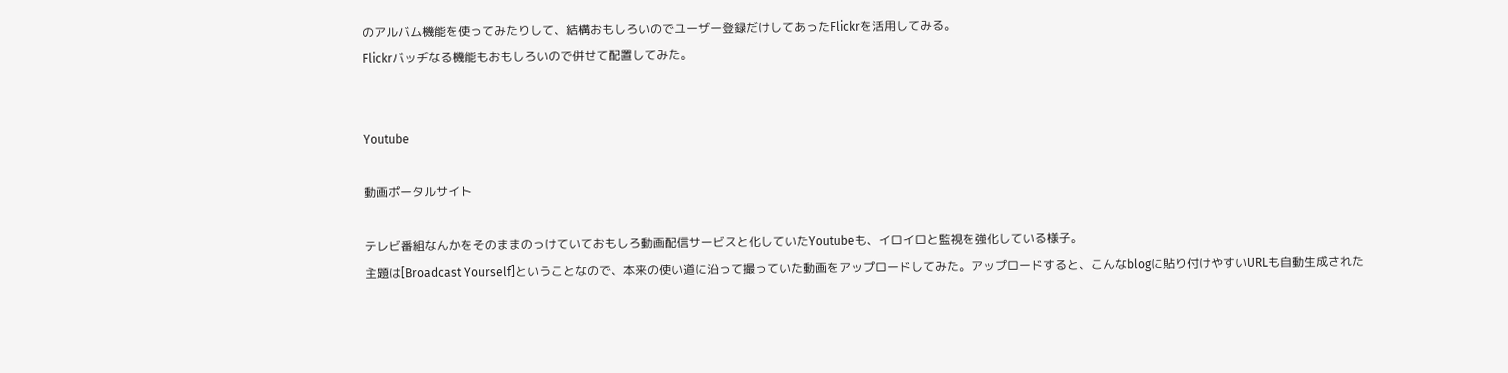のアルバム機能を使ってみたりして、結構おもしろいのでユーザー登録だけしてあったFlickrを活用してみる。
Flickrバッヂなる機能もおもしろいので併せて配置してみた。


Youtube

動画ポータルサイト

テレビ番組なんかをそのままのっけていておもしろ動画配信サービスと化していたYoutubeも、イロイロと監視を強化している様子。
主題は[Broadcast Yourself]ということなので、本来の使い道に沿って撮っていた動画をアップロードしてみた。アップロードすると、こんなblogに貼り付けやすいURLも自動生成された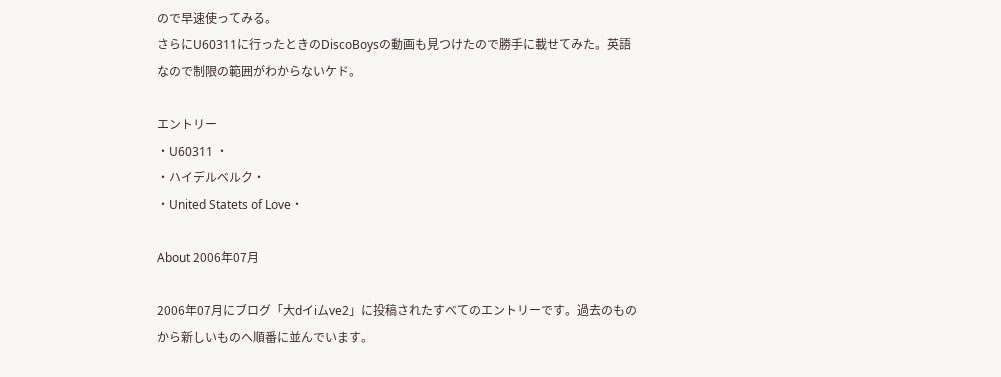ので早速使ってみる。
さらにU60311に行ったときのDiscoBoysの動画も見つけたので勝手に載せてみた。英語なので制限の範囲がわからないケド。

エントリー
・U60311 ・
・ハイデルベルク・
・United Statets of Love・

About 2006年07月

2006年07月にブログ「大dイiムve2」に投稿されたすべてのエントリーです。過去のものから新しいものへ順番に並んでいます。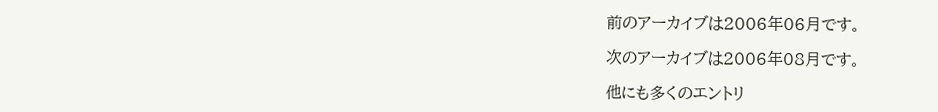前のアーカイブは2006年06月です。

次のアーカイブは2006年08月です。

他にも多くのエントリ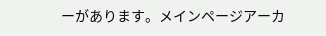ーがあります。メインページアーカ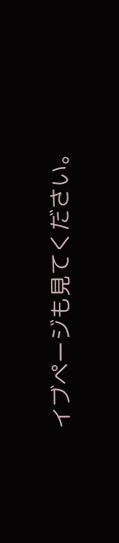イブページも見てください。